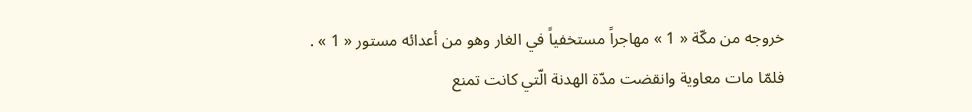خروجه من مكّة « 1 » مهاجراً مستخفياً في الغار وهو من أعدائه مستور « 1 » .
فلمّا مات معاوية وانقضت مدّة الهدنة الّتي كانت تمنع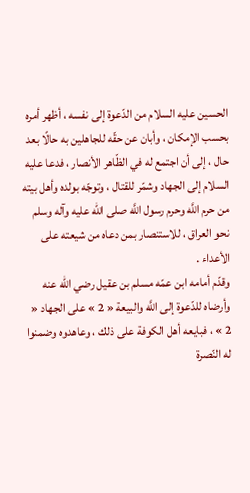الحسين عليه السلام من الدّعوة إلى نفسه ، أظهر أمره بحسب الإمكان ، وأبان عن حقّه للجاهلين به حالًا بعد حال ، إلى أن اجتمع له في الظّاهر الأنصار ، فدعا عليه السلام إلى الجهاد وشمّر للقتال ، وتوجّه بولده وأهل بيته من حرم اللَّه وحرم رسول اللَّه صلى الله عليه وآله وسلم نحو العراق ، للاستنصار بمن دعاه من شيعته على الأعداء .
وقدّم أمامه ابن عمّه مسلم بن عقيل رضي الله عنه وأرضاه للدّعوة إلى اللَّه والبيعة « 2 » على الجهاد « 2 » ، فبايعه أهل الكوفة على ذلك ، وعاهدوه وضمنوا له النّصرة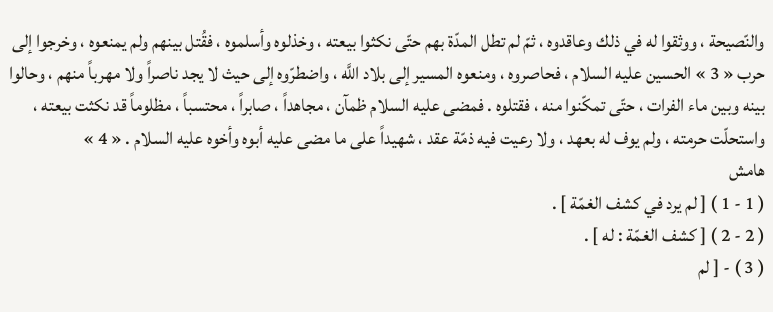والنّصيحة ، ووثقوا له في ذلك وعاقدوه ، ثمّ لم تطل المدّة بهم حتّى نكثوا بيعته ، وخذلوه وأسلموه ، فقُتل بينهم ولم يمنعوه ، وخرجوا إلى حرب « 3 » الحسين عليه السلام ، فحاصروه ، ومنعوه المسير إلى بلاد اللَّه ، واضطرّوه إلى حيث لا يجد ناصراً ولا مهرباً منهم ، وحالوا بينه وبين ماء الفرات ، حتّى تمكّنوا منه ، فقتلوه . فمضى عليه السلام ظمآن ، مجاهداً ، صابراً ، محتسباً ، مظلوماً قد نكثت بيعته ، واستحلّت حرمته ، ولم يوف له بعهد ، ولا رعيت فيه ذمّة عقد ، شهيداً على ما مضى عليه أبوه وأخوه عليه السلام . « 4 »
هامش
( 1 - 1 ) [ لم يرد في كشف الغمّة ] .
( 2 - 2 ) [ كشف الغمّة : له ] .
( 3 ) - [ لم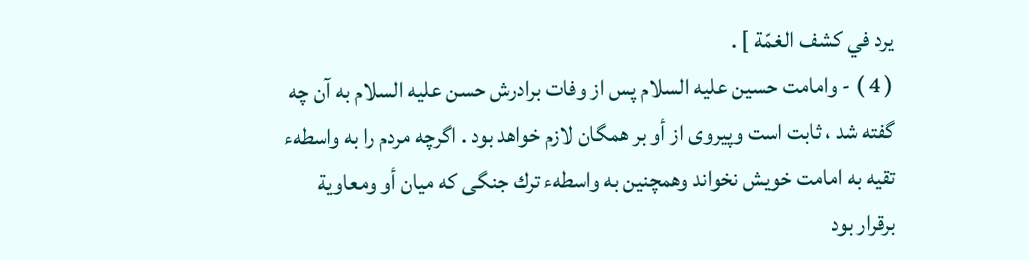يرد في كشف الغمّة ] .
( 4 ) - وامامت حسين عليه السلام پس از وفات برادرش حسن عليه السلام به آن چه گفته شد ، ثابت است وپيروى از أو بر همگان لازم خواهد بود . اگرچه مردم را به واسطهء تقيه به امامت خويش نخواند وهمچنين به واسطهء ترك جنگى كه ميان أو ومعاوية برقرار بود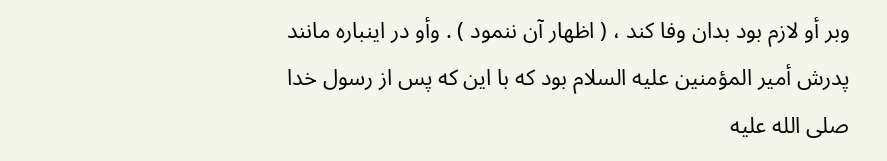وبر أو لازم بود بدان وفا كند ، ( اظهار آن ننمود ) . وأو در اينباره مانند پدرش أمير المؤمنين عليه السلام بود كه با اين كه پس از رسول خدا صلى الله عليه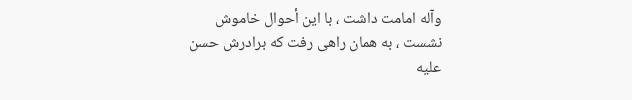وآله امامت داشت ، با اين أحوال خاموش نشست ، به همان راهى رفت كه برادرش حسن عليه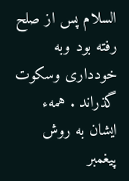السلام پس از صلح رفته بود وبه خوددارى وسكوت گذراند . همهء ايشان به روش پيغمبر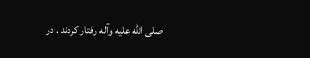صلى الله عليه وآله رفتار كردند . در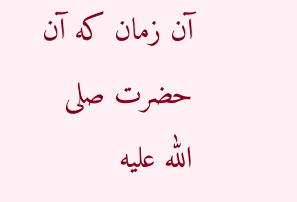آن زمان كه آن حضرت صلى الله عليه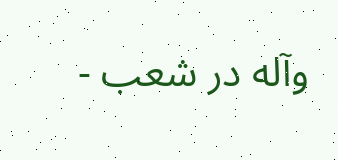وآله در شعب -